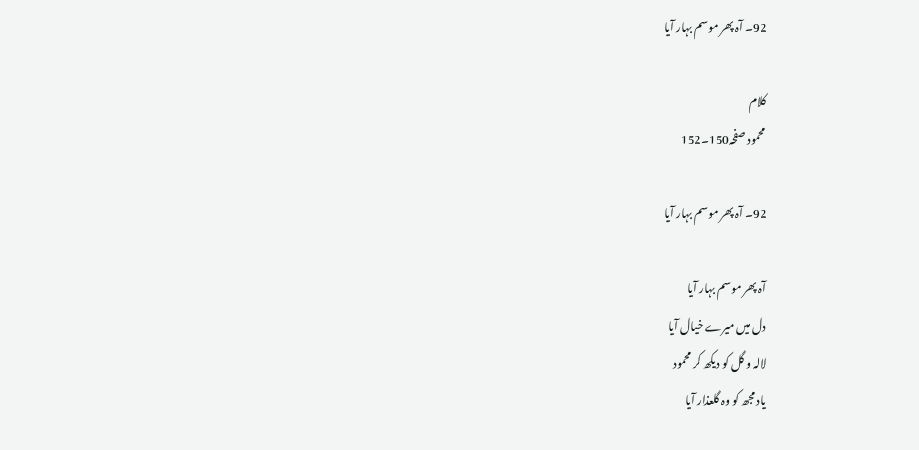92۔ آہ پھر موسم بہار آیا

کلام
محمود صفحہ150۔152

92۔ آہ پھر موسم بہار آیا

آہ پھر موسم بہار آیا
دل میں میرے خیال آیا
لالہ و گل کو دیکھ کر محمود
یاد مجھ کو وہ گلعذار آیا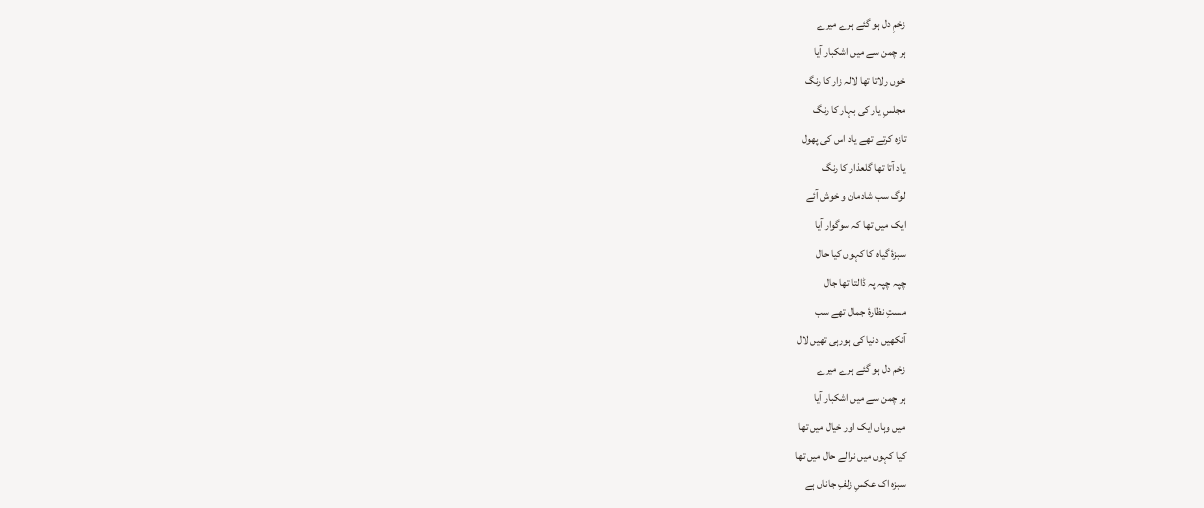زخمِ دل ہو گئے ہرے میرے
ہر چمن سے میں اشکبار آیا
خوں رلاتا تھا لالہ زار کا رنگ
مجلسِ یار کی بہار کا رنگ
تازہ کرتے تھے یاد اس کی پھول
یاد آتا تھا گلعذار کا رنگ
لوگ سب شادمان و خوش آئے
ایک میں تھا کہ سوگوار آیا
سبزۂ گیاہ کا کہوں کیا حال
چپہ چپہ پہ ڈالتا تھا جال
مستِ نظارۂ جمال تھے سب
آنکھیں دنیا کی ہورہی تھیں لال
زخم دل ہو گئے ہرے میرے
ہر چمن سے میں اشکبار آیا
میں وہاں ایک اور خیال میں تھا
کیا کہوں میں نرالے حال میں تھا
سبزہ اک عکسِ زلفِ جاناں ہے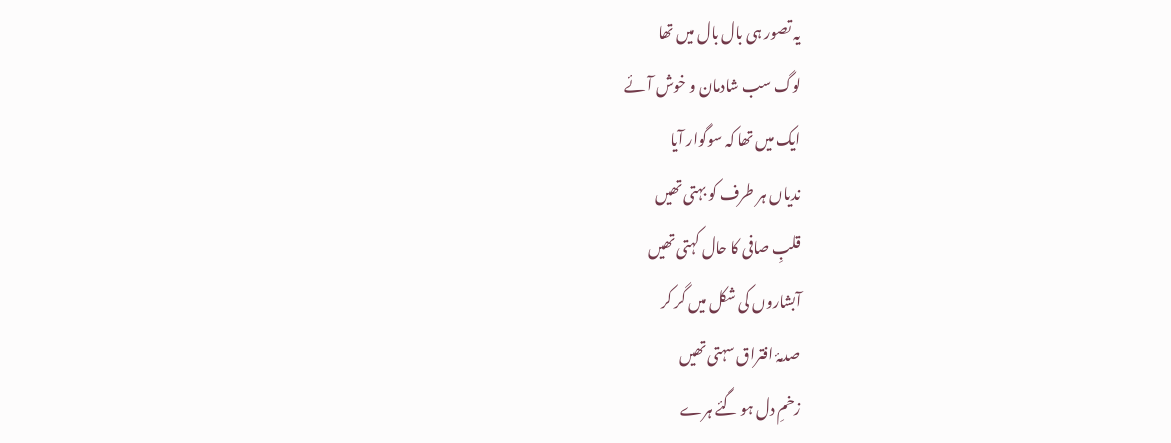یہ تصور ہی بال بال میں تھا
لوگ سب شادمان و خوش آئے
ایک میں تھا کہ سوگوار آیا
ندیاں ہر طرف کو بہتی تھیں
قلبِ صافی کا حال کہتی تھیں
آبشاروں کی شکل میں گر کر
صدمۂ افتراق سہتی تھیں
زخمِ دل ہو گئے ہرے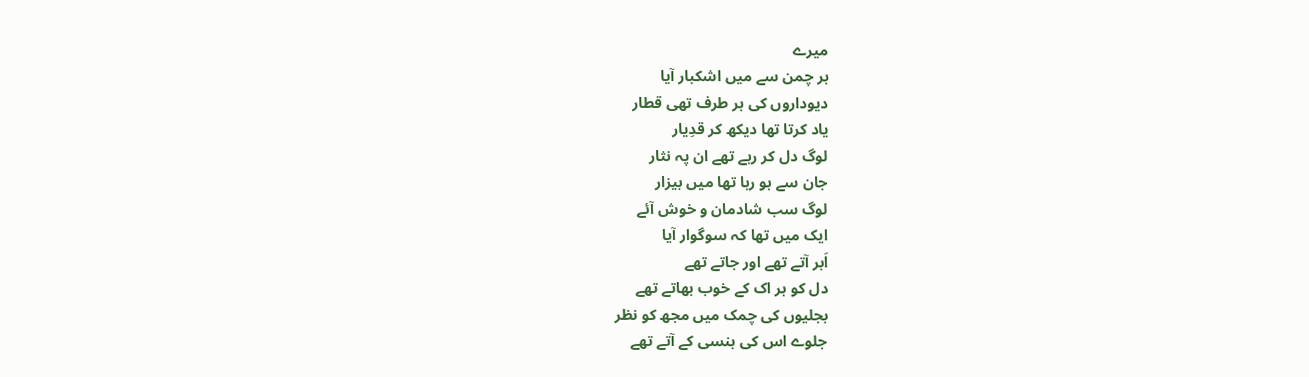میرے
ہر چمن سے میں اشکبار آیا
دیوداروں کی ہر طرف تھی قطار
یاد کرتا تھا دیکھ کر قدِیار
لوگ دل کر رہے تھے ان پہ نثار
جان سے ہو رہا تھا میں بیزار
لوگ سب شادمان و خوش آئے
ایک میں تھا کہ سوگوار آیا
اَبر آتے تھے اور جاتے تھے
دل کو ہر اک کے خوب بھاتے تھے
بجلیوں کی چمک میں مجھ کو نظر
جلوے اس کی ہنسی کے آتے تھے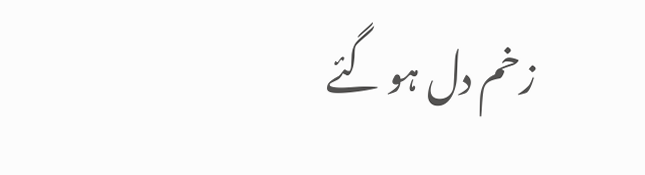زخم دل ہو گئے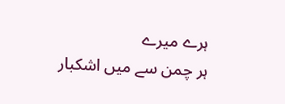ہرے میرے
ہر چمن سے میں اشکبار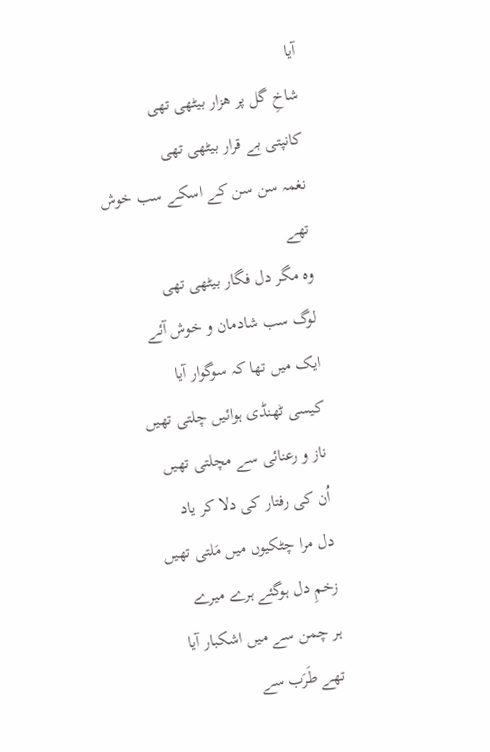آیا
شاخِ گل پر ھزار بیٹھی تھی
کانپتی بے قرار بیٹھی تھی
نغمہ سن سن کے اسکے سب خوش تھے
وہ مگر دل فگار بیٹھی تھی
لوگ سب شادمان و خوش آئے
ایک میں تھا کہ سوگوار آیا
کیسی ٹھنڈی ہوائیں چلتی تھیں
ناز و رعنائی سے مچلتی تھیں
اُن کی رفتار کی دلا کر یاد
دل مرا چٹکیوں میں مَلتی تھیں
زخمِ دل ہوگئے ہرے میرے
ہر چمن سے میں اشکبار آیا
تھے طَرَب سے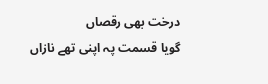درخت بھی رقصاں
گویا قسمت پہ اپنی تھے نازاں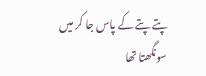پتے پتے کے پاس جا کر میں
سونگھتا تھا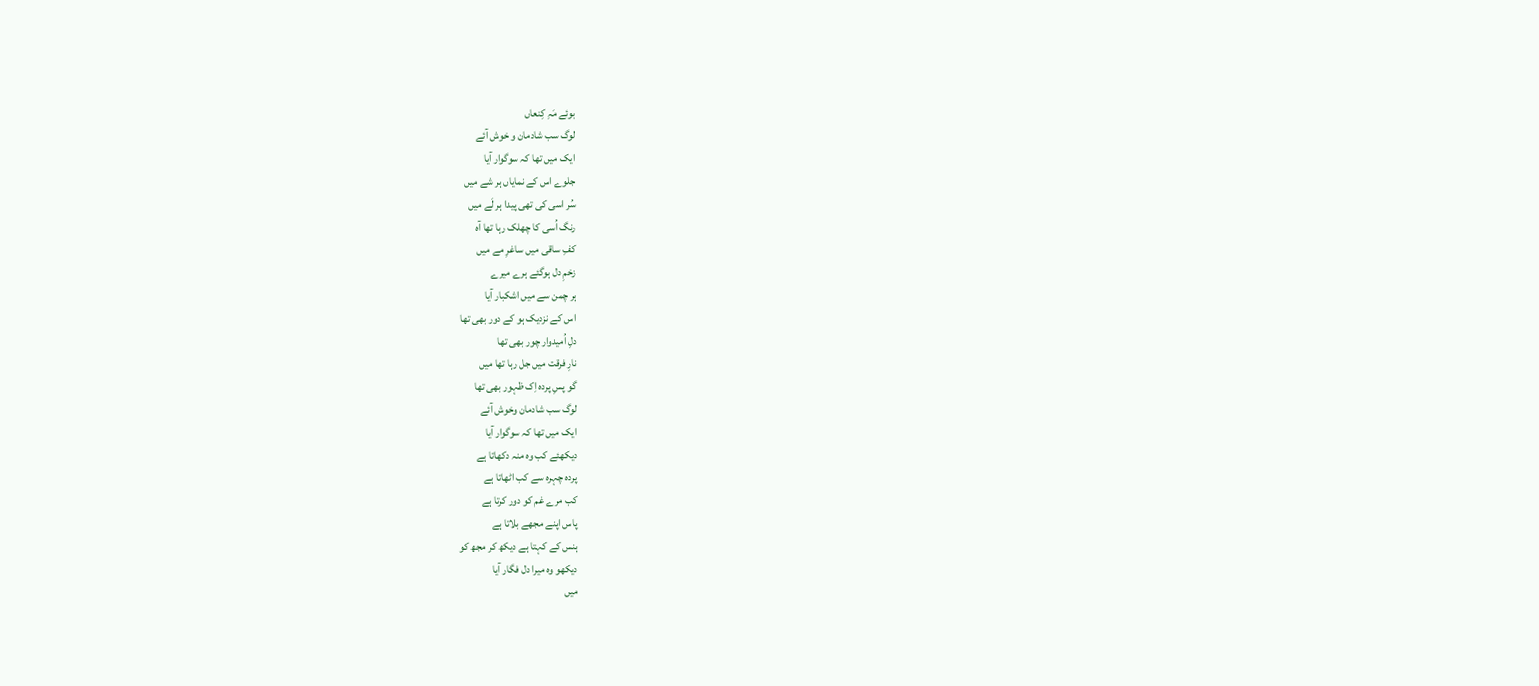بوئے مَہِ کِنعاں
لوگ سب شادمان و خوش آئے
ایک میں تھا کہ سوگوار آیا
جلوے اس کے نمایاں ہر شے میں
سُر اسی کی تھی پیدا ہر لَے میں
رنگ اُسی کا چھلک رہا تھا آہ
کفِ ساقی میں ساغرِ مے میں
زخمِ دل ہوگئے ہرے میرے
ہر چمن سے میں اشکبار آیا
اس کے نزدیک ہو کے دور بھی تھا
دلِ اُمیدوار چور بھی تھا
نارِ فرقت میں جل رہا تھا میں
گو پسِ پردہ اِک ظہور بھی تھا
لوگ سب شادمان وخوش آئے
ایک میں تھا کہ سوگوار آیا
دیکھئے کب وہ منہ دکھاتا ہے
پردہ چہرہ سے کب اٹھاتا ہے
کب مرے غم کو دور کرتا ہے
پاس اپنے مجھے بلاتا ہے
ہنس کے کہتا ہے دیکھ کر مجھ کو
دیکھو وہ میرا دل فگار آیا
میں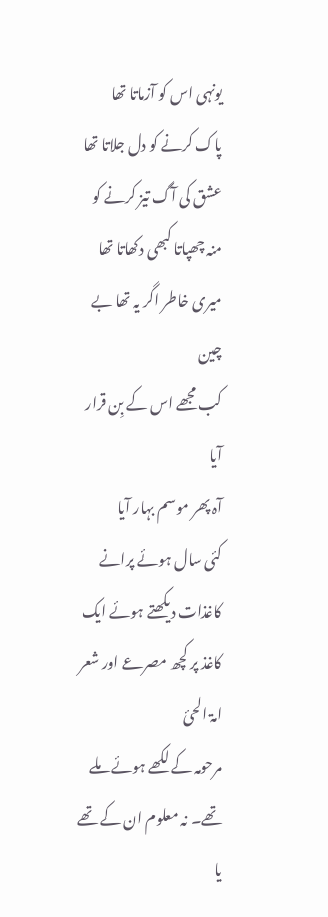یونہی اس کو آزماتا تھا
پاک کرنے کو دل جلاتا تھا
عشق کی آگ تیز کرنے کو
منہ چھپاتا کبھی دکھاتا تھا
میری خاطر اگر یہ تھا بے چین
کب مجھے اس کے بِن قرار آیا
آہ پھر موسم بہار آیا
کئی سال ہوئے پرانے کاغذات دیکھتے ہوئے ایک کاغذ پر کچھ مصرعے اور شعر امۃ الحیٔ
مرحومہ کے لکھے ہوئے ملے تھے۔ نہ معلوم ان کے تھے یا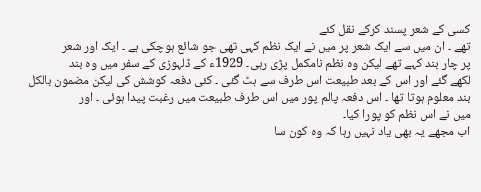کسی کے شعر پسند کرکے نقل کئے
تھے ۔ ان میں سے ایک شعر پر میں نے ایک نظم کہی تھی جو شائع ہوچکی ہے ۔ ایک اور شعر
پر چار بند کہے تھے لیکن وہ نظم نامکمل پڑی رہی۔ 1929ء کے ڈلہوزی کے سفر میں وہ بند
لکھے گئے اور اس کے بعد طبیعت اس طرف سے ہٹ گئی ۔ کئی دفعہ کوشش کی لیکن مضمون بالکل
بند معلوم ہوتا تھا ۔ اس دفعہ پالم پور میں اس طرف طبیعت میں رغبت پیدا ہوئی ۔ اور
میں نے اس نظم کو پورا کیا۔
اب مجھے یہ بھی یاد نہیں رہا کہ وہ کون سا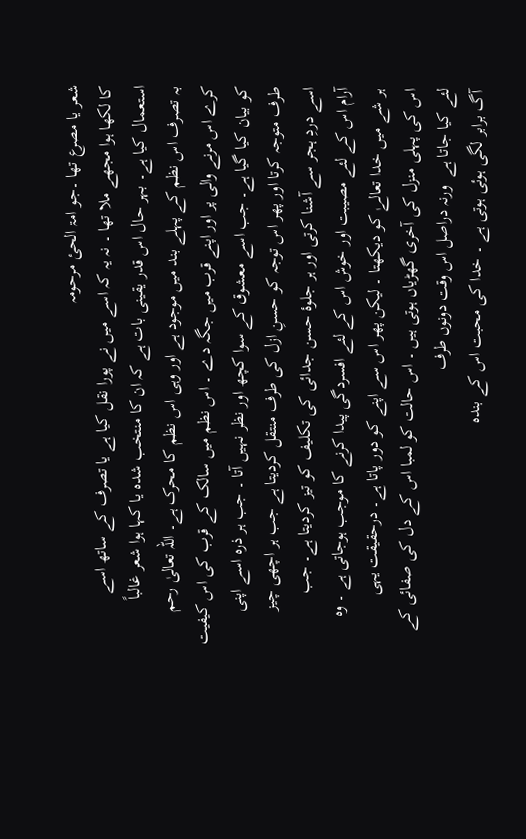شعر یا مصرع تھا ۔جو امۃ الحیٔ مرحومہ
کا لکھا ہوا مجھے ملا تھا ۔ نہ یہ کہ اسے میں نے پورا نقل کیا ہے یا تصرف کے ساتھ اسے
استعمال کیا ہے۔ بہر حال اس قدر یقینی بات ہے کہ ان کا منتخب شدہ یا کہا ہوا شعر غالباً
بہ تصرف اس نظم کے پہلے بند میں موجود ہے اور وہی اس نظم کا محرک ہے۔ اللہ تعالیٰ رحم
کرے اس مرنے والی پر اور اپنے قرب میں جگہ دے ۔ اس نظم میں سالک کے قرب کی اس کیفیت
کو بیان کیا گیا ہے۔ جب اسے معشوق کے سوا کچھ اور نظر نہیں آتا ۔ جب ہر ذرہ اسے اپنی
طرف متوجہ کرتا اور پھر اس توجہ کو حسنِ ازل کی طرف منتقل کردیتا ہے جب ہر اچھی چیز
اسے دردِ ہجر سے آشنا کرتی اور ہر جلوۂ حسن جدائی کی تکلیف کو تیز کردیتا ہے۔ جب
آرام اس کے لئے مصیبت اور خوش اس کے لئے افسردگی پیدا کرنے کا موجب ہوجاتی ہے ۔ وہ
ہر شے میں خدا تعالےٰ کو دیکھتا ۔ لیکن پھر اس سے اپنے کو دور پاتا ہے۔ درحقیقت یہی
اس کی پہلی منزل کی آخری گھڑیاں ہوتی ہیں ۔ اس حالت کو لمبا اس کے دل کی صفائی کے
لئے کیا جاتا ہے  ورنہ دراصل اس وقت دونوں طرف
آگ برابر لگی ہوئی ہوتی ہے ۔ خدا کی محبت اس کے بندہ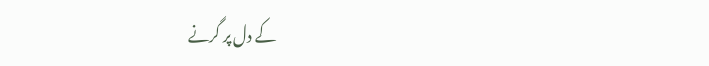کے دل پر گرنے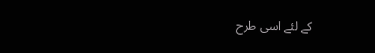کے لئے اسی طرح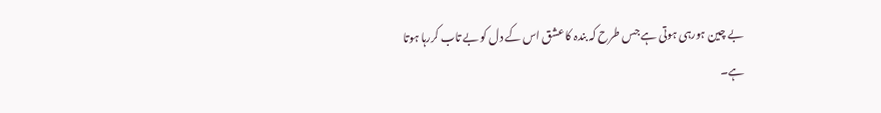بے چین ہورہی ہوتی ہے جس طرح کہ بندہ کا عشق اس کے دل کو بے تاب کررہا ہوتا ہے۔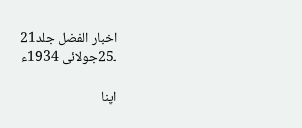اخبار الفضل جلد21 ۔25جولائی 1934ء

اپنا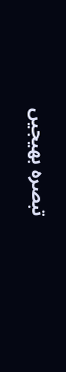تبصرہ بھیجیں